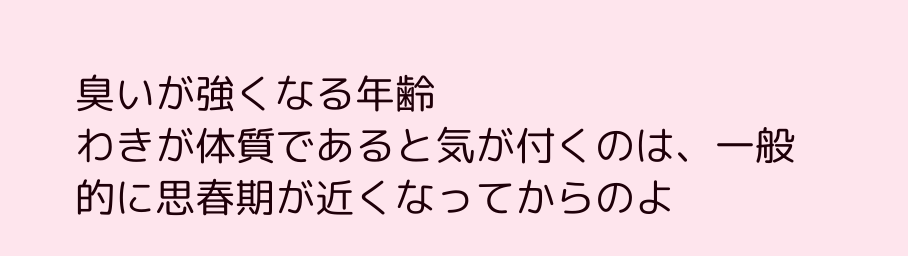臭いが強くなる年齢
わきが体質であると気が付くのは、一般的に思春期が近くなってからのよ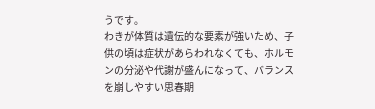うです。
わきが体質は遺伝的な要素が強いため、子供の頃は症状があらわれなくても、ホルモンの分泌や代謝が盛んになって、バランスを崩しやすい思春期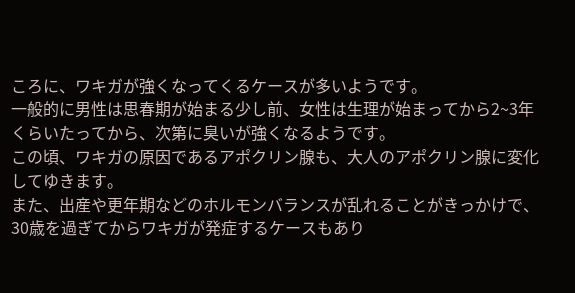ころに、ワキガが強くなってくるケースが多いようです。
一般的に男性は思春期が始まる少し前、女性は生理が始まってから2~3年くらいたってから、次第に臭いが強くなるようです。
この頃、ワキガの原因であるアポクリン腺も、大人のアポクリン腺に変化してゆきます。
また、出産や更年期などのホルモンバランスが乱れることがきっかけで、30歳を過ぎてからワキガが発症するケースもあり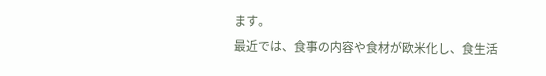ます。
最近では、食事の内容や食材が欧米化し、食生活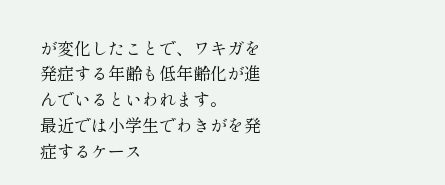が変化したことで、ワキガを発症する年齢も低年齢化が進んでいるといわれます。
最近では小学生でわきがを発症するケース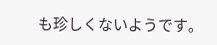も珍しくないようです。